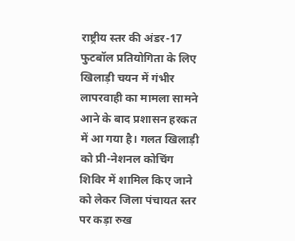राष्ट्रीय स्तर की अंडर-17 फुटबॉल प्रतियोगिता के लिए खिलाड़ी चयन में गंभीर लापरवाही का मामला सामने आने के बाद प्रशासन हरकत में आ गया है। गलत खिलाड़ी को प्री-नेशनल कोचिंग शिविर में शामिल किए जाने को लेकर जिला पंचायत स्तर पर कड़ा रुख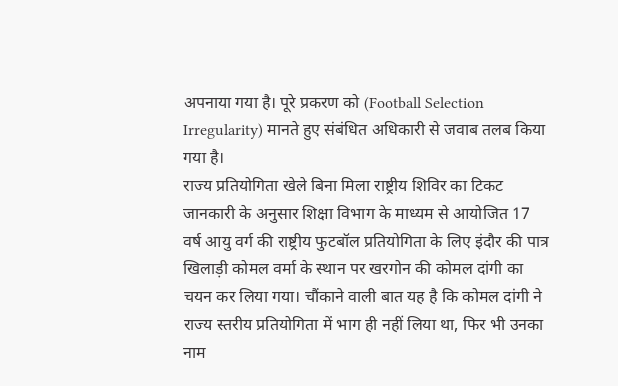अपनाया गया है। पूरे प्रकरण को (Football Selection Irregularity) मानते हुए संबंधित अधिकारी से जवाब तलब किया गया है।
राज्य प्रतियोगिता खेले बिना मिला राष्ट्रीय शिविर का टिकट
जानकारी के अनुसार शिक्षा विभाग के माध्यम से आयोजित 17 वर्ष आयु वर्ग की राष्ट्रीय फुटबॉल प्रतियोगिता के लिए इंदौर की पात्र खिलाड़ी कोमल वर्मा के स्थान पर खरगोन की कोमल दांगी का चयन कर लिया गया। चौंकाने वाली बात यह है कि कोमल दांगी ने राज्य स्तरीय प्रतियोगिता में भाग ही नहीं लिया था, फिर भी उनका नाम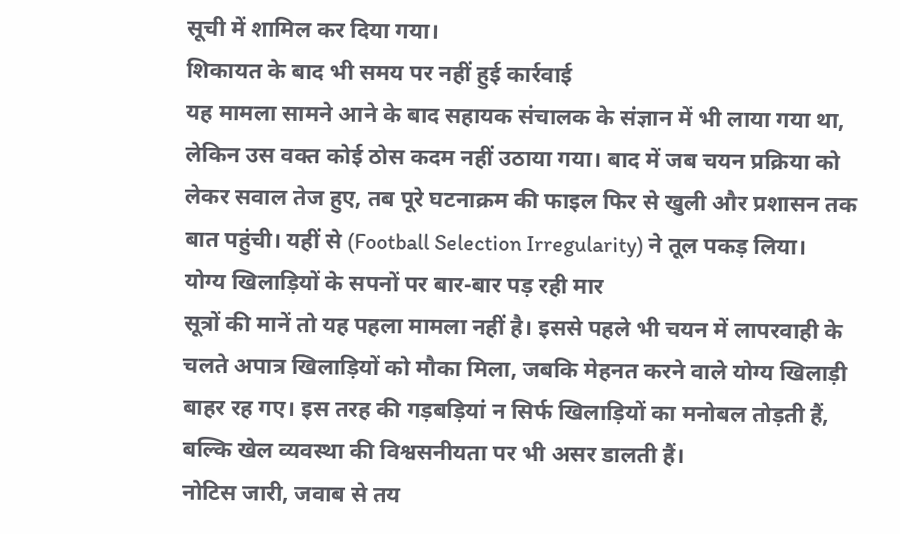सूची में शामिल कर दिया गया।
शिकायत के बाद भी समय पर नहीं हुई कार्रवाई
यह मामला सामने आने के बाद सहायक संचालक के संज्ञान में भी लाया गया था, लेकिन उस वक्त कोई ठोस कदम नहीं उठाया गया। बाद में जब चयन प्रक्रिया को लेकर सवाल तेज हुए, तब पूरे घटनाक्रम की फाइल फिर से खुली और प्रशासन तक बात पहुंची। यहीं से (Football Selection Irregularity) ने तूल पकड़ लिया।
योग्य खिलाड़ियों के सपनों पर बार-बार पड़ रही मार
सूत्रों की मानें तो यह पहला मामला नहीं है। इससे पहले भी चयन में लापरवाही के चलते अपात्र खिलाड़ियों को मौका मिला, जबकि मेहनत करने वाले योग्य खिलाड़ी बाहर रह गए। इस तरह की गड़बड़ियां न सिर्फ खिलाड़ियों का मनोबल तोड़ती हैं, बल्कि खेल व्यवस्था की विश्वसनीयता पर भी असर डालती हैं।
नोटिस जारी, जवाब से तय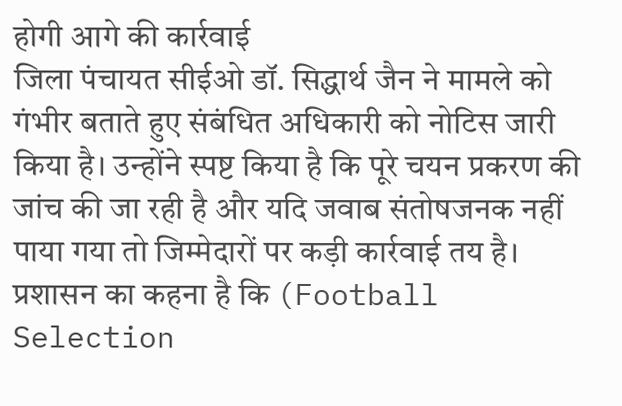होगी आगे की कार्रवाई
जिला पंचायत सीईओ डॉ. सिद्धार्थ जैन ने मामले को गंभीर बताते हुए संबंधित अधिकारी को नोटिस जारी किया है। उन्होंने स्पष्ट किया है कि पूरे चयन प्रकरण की जांच की जा रही है और यदि जवाब संतोषजनक नहीं पाया गया तो जिम्मेदारों पर कड़ी कार्रवाई तय है। प्रशासन का कहना है कि (Football Selection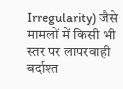Irregularity) जैसे मामलों में किसी भी स्तर पर लापरवाही बर्दाश्त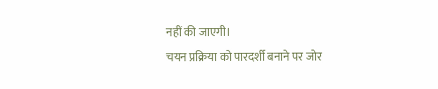नहीं की जाएगी।
चयन प्रक्रिया को पारदर्शी बनाने पर जोर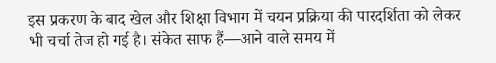इस प्रकरण के बाद खेल और शिक्षा विभाग में चयन प्रक्रिया की पारदर्शिता को लेकर भी चर्चा तेज हो गई है। संकेत साफ हैं—आने वाले समय में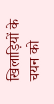खिलाड़ियों के चयन को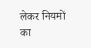लेकर नियमों का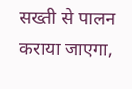सख्ती से पालन कराया जाएगा,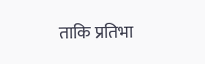ताकि प्रतिभा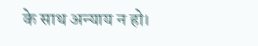के साथ अन्याय न हो।